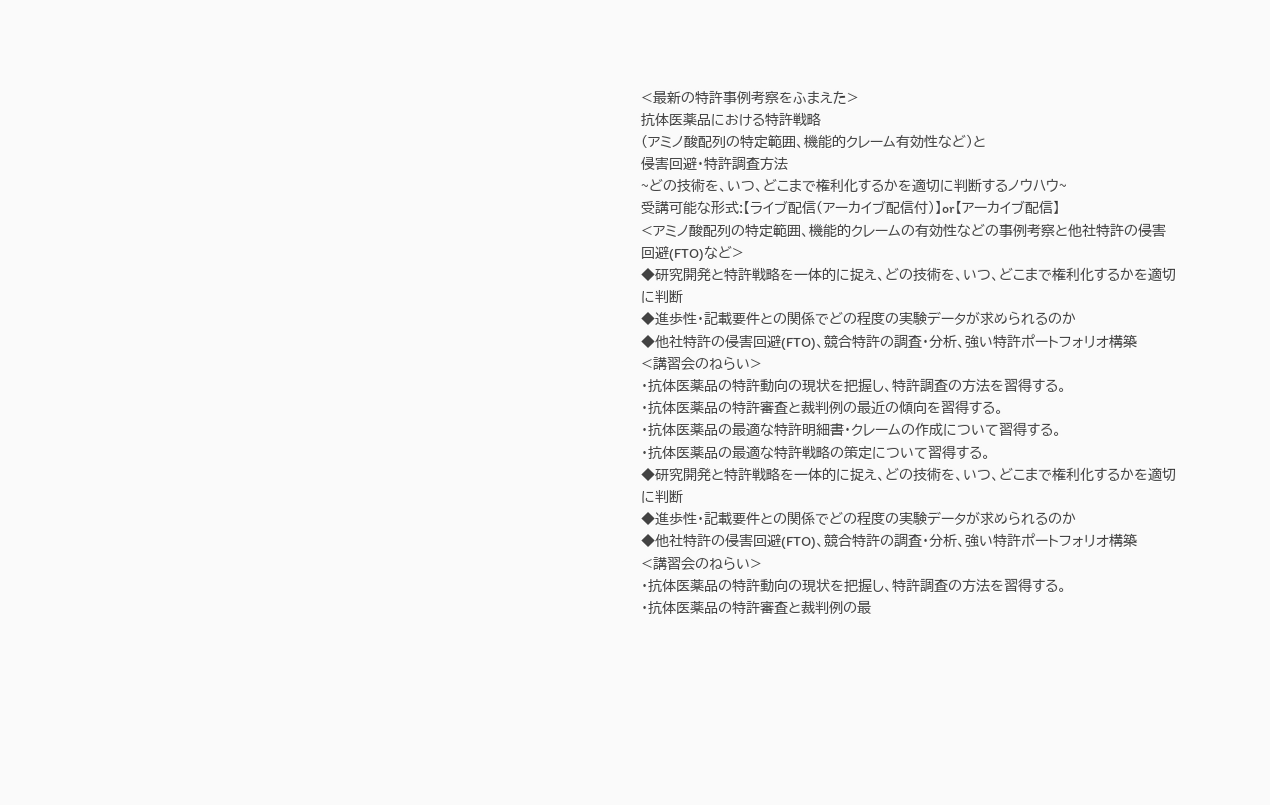<最新の特許事例考察をふまえた>
抗体医薬品における特許戦略
(アミノ酸配列の特定範囲、機能的クレーム有効性など)と
侵害回避・特許調査方法
~どの技術を、いつ、どこまで権利化するかを適切に判断するノウハウ~
受講可能な形式:【ライブ配信(アーカイブ配信付)】or【アーカイブ配信】
<アミノ酸配列の特定範囲、機能的クレームの有効性などの事例考察と他社特許の侵害回避(FTO)など>
◆研究開発と特許戦略を一体的に捉え、どの技術を、いつ、どこまで権利化するかを適切に判断
◆進歩性・記載要件との関係でどの程度の実験データが求められるのか
◆他社特許の侵害回避(FTO)、競合特許の調査・分析、強い特許ポートフォリオ構築
<講習会のねらい>
・抗体医薬品の特許動向の現状を把握し、特許調査の方法を習得する。
・抗体医薬品の特許審査と裁判例の最近の傾向を習得する。
・抗体医薬品の最適な特許明細書・クレームの作成について習得する。
・抗体医薬品の最適な特許戦略の策定について習得する。
◆研究開発と特許戦略を一体的に捉え、どの技術を、いつ、どこまで権利化するかを適切に判断
◆進歩性・記載要件との関係でどの程度の実験データが求められるのか
◆他社特許の侵害回避(FTO)、競合特許の調査・分析、強い特許ポートフォリオ構築
<講習会のねらい>
・抗体医薬品の特許動向の現状を把握し、特許調査の方法を習得する。
・抗体医薬品の特許審査と裁判例の最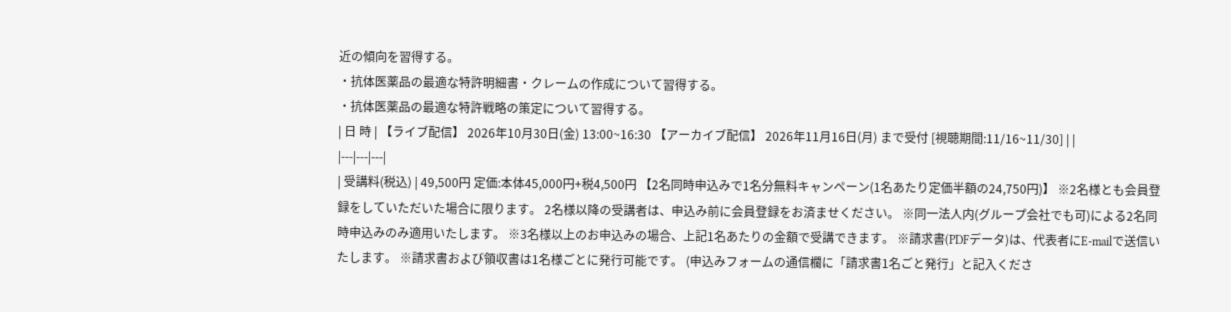近の傾向を習得する。
・抗体医薬品の最適な特許明細書・クレームの作成について習得する。
・抗体医薬品の最適な特許戦略の策定について習得する。
| 日 時 | 【ライブ配信】 2026年10月30日(金) 13:00~16:30 【アーカイブ配信】 2026年11月16日(月) まで受付 [視聴期間:11/16~11/30] | |
|---|---|---|
| 受講料(税込) | 49,500円 定価:本体45,000円+税4,500円 【2名同時申込みで1名分無料キャンペーン(1名あたり定価半額の24,750円)】 ※2名様とも会員登録をしていただいた場合に限ります。 2名様以降の受講者は、申込み前に会員登録をお済ませください。 ※同一法人内(グループ会社でも可)による2名同時申込みのみ適用いたします。 ※3名様以上のお申込みの場合、上記1名あたりの金額で受講できます。 ※請求書(PDFデータ)は、代表者にE-mailで送信いたします。 ※請求書および領収書は1名様ごとに発行可能です。 (申込みフォームの通信欄に「請求書1名ごと発行」と記入くださ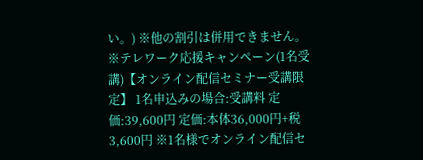い。) ※他の割引は併用できません。 ※テレワーク応援キャンペーン(1名受講)【オンライン配信セミナー受講限定】 1名申込みの場合:受講料 定価:39,600円 定価:本体36,000円+税3,600円 ※1名様でオンライン配信セ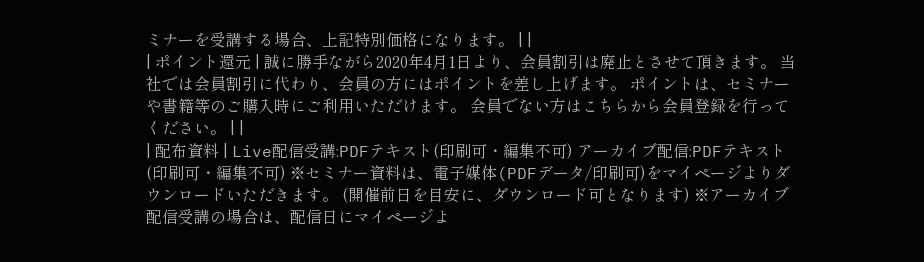ミナーを受講する場合、上記特別価格になります。 | |
| ポイント還元 | 誠に勝手ながら2020年4月1日より、会員割引は廃止とさせて頂きます。 当社では会員割引に代わり、会員の方にはポイントを差し上げます。 ポイントは、セミナーや書籍等のご購入時にご利用いただけます。 会員でない方はこちらから会員登録を行ってください。 | |
| 配布資料 | Live配信受講:PDFテキスト(印刷可・編集不可) アーカイブ配信:PDFテキスト(印刷可・編集不可) ※セミナー資料は、電子媒体(PDFデータ/印刷可)をマイページよりダウンロードいただきます。 (開催前日を目安に、ダウンロード可となります) ※アーカイブ配信受講の場合は、配信日にマイページよ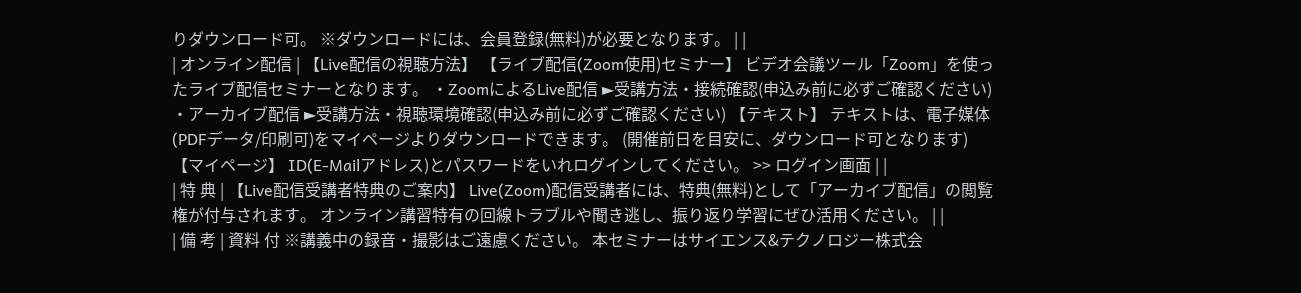りダウンロード可。 ※ダウンロードには、会員登録(無料)が必要となります。 | |
| オンライン配信 | 【Live配信の視聴方法】 【ライブ配信(Zoom使用)セミナー】 ビデオ会議ツール「Zoom」を使ったライブ配信セミナーとなります。 ・ZoomによるLive配信 ►受講方法・接続確認(申込み前に必ずご確認ください) ・アーカイブ配信 ►受講方法・視聴環境確認(申込み前に必ずご確認ください) 【テキスト】 テキストは、電子媒体(PDFデータ/印刷可)をマイページよりダウンロードできます。 (開催前日を目安に、ダウンロード可となります) 【マイページ】 ID(E-Mailアドレス)とパスワードをいれログインしてください。 >> ログイン画面 | |
| 特 典 | 【Live配信受講者特典のご案内】 Live(Zoom)配信受講者には、特典(無料)として「アーカイブ配信」の閲覧権が付与されます。 オンライン講習特有の回線トラブルや聞き逃し、振り返り学習にぜひ活用ください。 | |
| 備 考 | 資料 付 ※講義中の録音・撮影はご遠慮ください。 本セミナーはサイエンス&テクノロジー株式会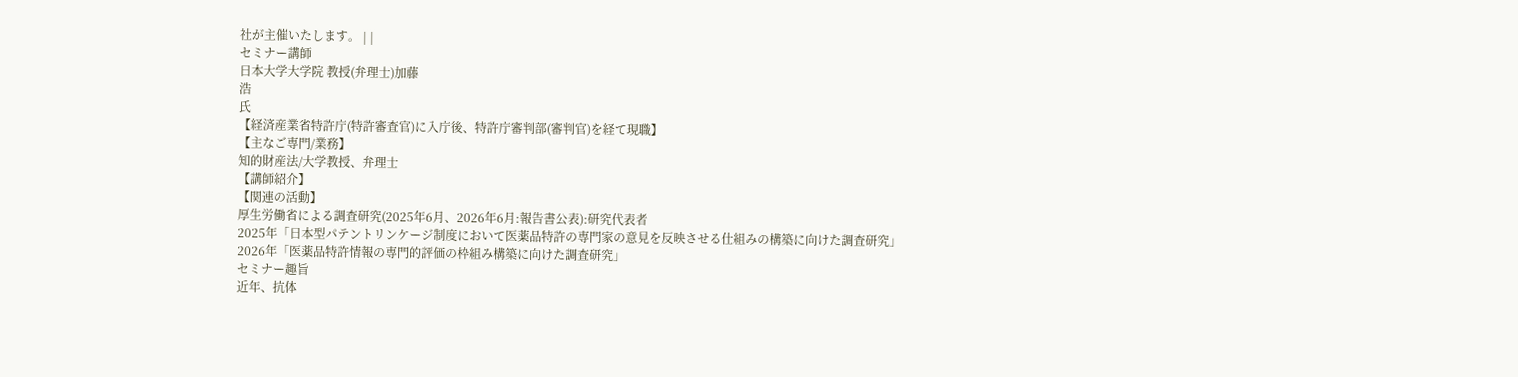社が主催いたします。 | |
セミナー講師
日本大学大学院 教授(弁理士)加藤
浩
氏
【経済産業省特許庁(特許審査官)に入庁後、特許庁審判部(審判官)を経て現職】
【主なご専門/業務】
知的財産法/大学教授、弁理士
【講師紹介】
【関連の活動】
厚生労働省による調査研究(2025年6月、2026年6月:報告書公表):研究代表者
2025年「日本型パテントリンケージ制度において医薬品特許の専門家の意見を反映させる仕組みの構築に向けた調査研究」
2026年「医薬品特許情報の専門的評価の枠組み構築に向けた調査研究」
セミナー趣旨
近年、抗体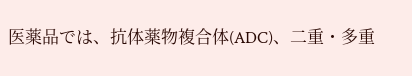医薬品では、抗体薬物複合体(ADC)、二重・多重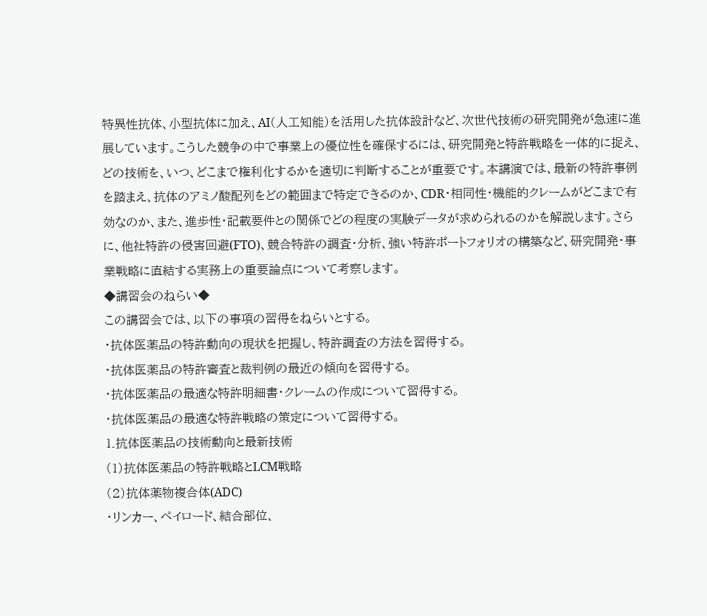特異性抗体、小型抗体に加え、AI(人工知能)を活用した抗体設計など、次世代技術の研究開発が急速に進展しています。こうした競争の中で事業上の優位性を確保するには、研究開発と特許戦略を一体的に捉え、どの技術を、いつ、どこまで権利化するかを適切に判断することが重要です。本講演では、最新の特許事例を踏まえ、抗体のアミノ酸配列をどの範囲まで特定できるのか、CDR・相同性・機能的クレームがどこまで有効なのか、また、進歩性・記載要件との関係でどの程度の実験データが求められるのかを解説します。さらに、他社特許の侵害回避(FTO)、競合特許の調査・分析、強い特許ポートフォリオの構築など、研究開発・事業戦略に直結する実務上の重要論点について考察します。
◆講習会のねらい◆
この講習会では、以下の事項の習得をねらいとする。
・抗体医薬品の特許動向の現状を把握し、特許調査の方法を習得する。
・抗体医薬品の特許審査と裁判例の最近の傾向を習得する。
・抗体医薬品の最適な特許明細書・クレームの作成について習得する。
・抗体医薬品の最適な特許戦略の策定について習得する。
1.抗体医薬品の技術動向と最新技術
(1)抗体医薬品の特許戦略とLCM戦略
(2)抗体薬物複合体(ADC)
・リンカー、ペイロード、結合部位、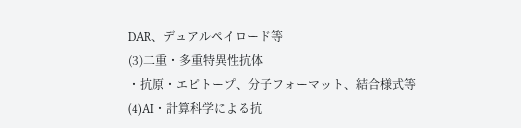DAR、デュアルペイロード等
(3)二重・多重特異性抗体
・抗原・エピトープ、分子フォーマット、結合様式等
(4)AI・計算科学による抗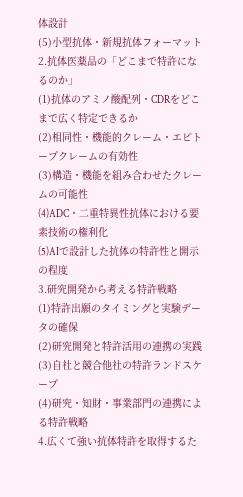体設計
(5)小型抗体・新規抗体フォーマット
2.抗体医薬品の「どこまで特許になるのか」
(1)抗体のアミノ酸配列・CDRをどこまで広く特定できるか
(2)相同性・機能的クレーム・エピトープクレームの有効性
(3)構造・機能を組み合わせたクレームの可能性
(4)ADC・二重特異性抗体における要素技術の権利化
(5)AIで設計した抗体の特許性と開示の程度
3.研究開発から考える特許戦略
(1)特許出願のタイミングと実験データの確保
(2)研究開発と特許活用の連携の実践
(3)自社と競合他社の特許ランドスケープ
(4)研究・知財・事業部門の連携による特許戦略
4.広くて強い抗体特許を取得するた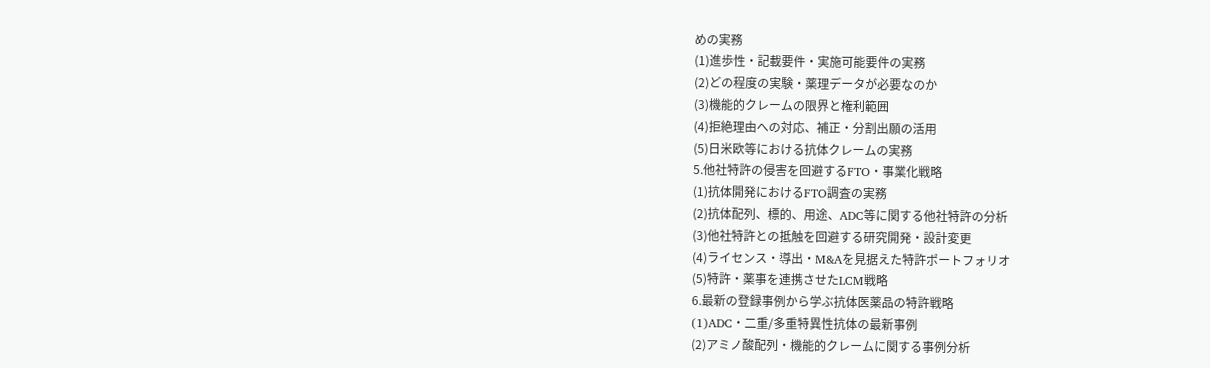めの実務
(1)進歩性・記載要件・実施可能要件の実務
(2)どの程度の実験・薬理データが必要なのか
(3)機能的クレームの限界と権利範囲
(4)拒絶理由への対応、補正・分割出願の活用
(5)日米欧等における抗体クレームの実務
5.他社特許の侵害を回避するFTO・事業化戦略
(1)抗体開発におけるFTO調査の実務
(2)抗体配列、標的、用途、ADC等に関する他社特許の分析
(3)他社特許との抵触を回避する研究開発・設計変更
(4)ライセンス・導出・M&Aを見据えた特許ポートフォリオ
(5)特許・薬事を連携させたLCM戦略
6.最新の登録事例から学ぶ抗体医薬品の特許戦略
(1)ADC・二重/多重特異性抗体の最新事例
(2)アミノ酸配列・機能的クレームに関する事例分析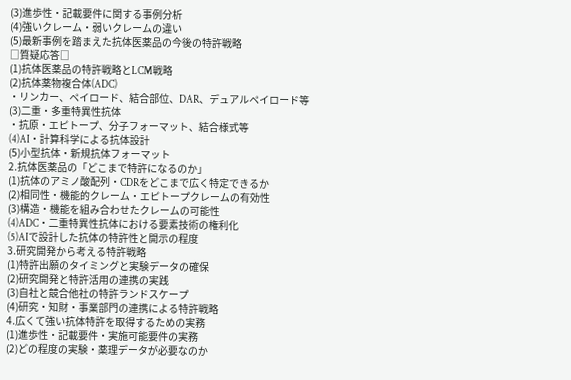(3)進歩性・記載要件に関する事例分析
(4)強いクレーム・弱いクレームの違い
(5)最新事例を踏まえた抗体医薬品の今後の特許戦略
□質疑応答□
(1)抗体医薬品の特許戦略とLCM戦略
(2)抗体薬物複合体(ADC)
・リンカー、ペイロード、結合部位、DAR、デュアルペイロード等
(3)二重・多重特異性抗体
・抗原・エピトープ、分子フォーマット、結合様式等
(4)AI・計算科学による抗体設計
(5)小型抗体・新規抗体フォーマット
2.抗体医薬品の「どこまで特許になるのか」
(1)抗体のアミノ酸配列・CDRをどこまで広く特定できるか
(2)相同性・機能的クレーム・エピトープクレームの有効性
(3)構造・機能を組み合わせたクレームの可能性
(4)ADC・二重特異性抗体における要素技術の権利化
(5)AIで設計した抗体の特許性と開示の程度
3.研究開発から考える特許戦略
(1)特許出願のタイミングと実験データの確保
(2)研究開発と特許活用の連携の実践
(3)自社と競合他社の特許ランドスケープ
(4)研究・知財・事業部門の連携による特許戦略
4.広くて強い抗体特許を取得するための実務
(1)進歩性・記載要件・実施可能要件の実務
(2)どの程度の実験・薬理データが必要なのか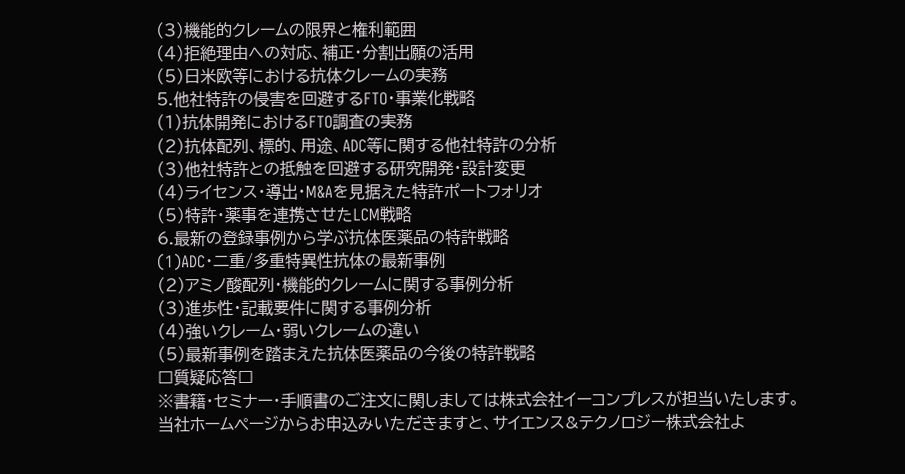(3)機能的クレームの限界と権利範囲
(4)拒絶理由への対応、補正・分割出願の活用
(5)日米欧等における抗体クレームの実務
5.他社特許の侵害を回避するFTO・事業化戦略
(1)抗体開発におけるFTO調査の実務
(2)抗体配列、標的、用途、ADC等に関する他社特許の分析
(3)他社特許との抵触を回避する研究開発・設計変更
(4)ライセンス・導出・M&Aを見据えた特許ポートフォリオ
(5)特許・薬事を連携させたLCM戦略
6.最新の登録事例から学ぶ抗体医薬品の特許戦略
(1)ADC・二重/多重特異性抗体の最新事例
(2)アミノ酸配列・機能的クレームに関する事例分析
(3)進歩性・記載要件に関する事例分析
(4)強いクレーム・弱いクレームの違い
(5)最新事例を踏まえた抗体医薬品の今後の特許戦略
□質疑応答□
※書籍・セミナー・手順書のご注文に関しましては株式会社イーコンプレスが担当いたします。
当社ホームページからお申込みいただきますと、サイエンス&テクノロジー株式会社よ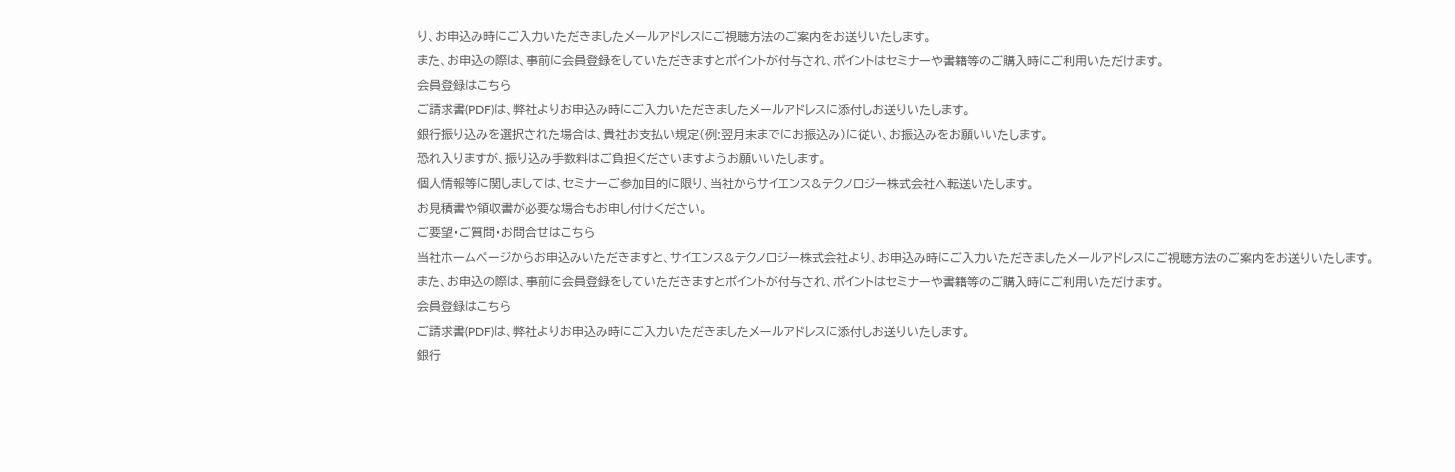り、お申込み時にご入力いただきましたメールアドレスにご視聴方法のご案内をお送りいたします。
また、お申込の際は、事前に会員登録をしていただきますとポイントが付与され、ポイントはセミナーや書籍等のご購入時にご利用いただけます。
会員登録はこちら
ご請求書(PDF)は、弊社よりお申込み時にご入力いただきましたメールアドレスに添付しお送りいたします。
銀行振り込みを選択された場合は、貴社お支払い規定(例:翌月末までにお振込み)に従い、お振込みをお願いいたします。
恐れ入りますが、振り込み手数料はご負担くださいますようお願いいたします。
個人情報等に関しましては、セミナーご参加目的に限り、当社からサイエンス&テクノロジー株式会社へ転送いたします。
お見積書や領収書が必要な場合もお申し付けください。
ご要望・ご質問・お問合せはこちら
当社ホームページからお申込みいただきますと、サイエンス&テクノロジー株式会社より、お申込み時にご入力いただきましたメールアドレスにご視聴方法のご案内をお送りいたします。
また、お申込の際は、事前に会員登録をしていただきますとポイントが付与され、ポイントはセミナーや書籍等のご購入時にご利用いただけます。
会員登録はこちら
ご請求書(PDF)は、弊社よりお申込み時にご入力いただきましたメールアドレスに添付しお送りいたします。
銀行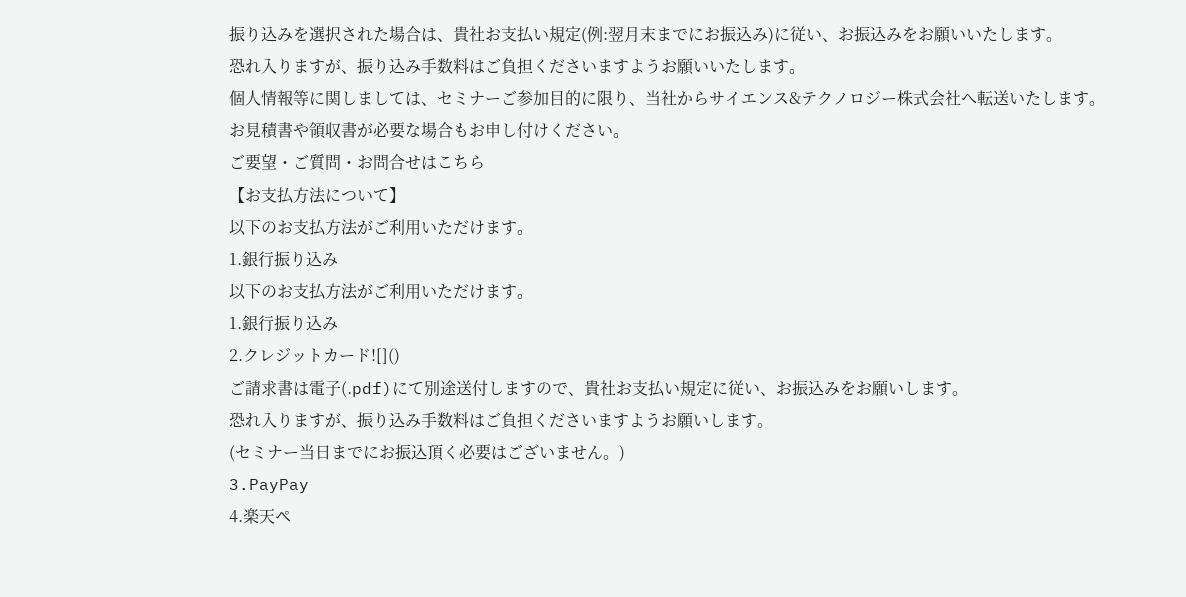振り込みを選択された場合は、貴社お支払い規定(例:翌月末までにお振込み)に従い、お振込みをお願いいたします。
恐れ入りますが、振り込み手数料はご負担くださいますようお願いいたします。
個人情報等に関しましては、セミナーご参加目的に限り、当社からサイエンス&テクノロジー株式会社へ転送いたします。
お見積書や領収書が必要な場合もお申し付けください。
ご要望・ご質問・お問合せはこちら
【お支払方法について】
以下のお支払方法がご利用いただけます。
1.銀行振り込み
以下のお支払方法がご利用いただけます。
1.銀行振り込み
2.クレジットカード![]()
ご請求書は電子(.pdf)にて別途送付しますので、貴社お支払い規定に従い、お振込みをお願いします。
恐れ入りますが、振り込み手数料はご負担くださいますようお願いします。
(セミナー当日までにお振込頂く必要はございません。)
3.PayPay
4.楽天ペ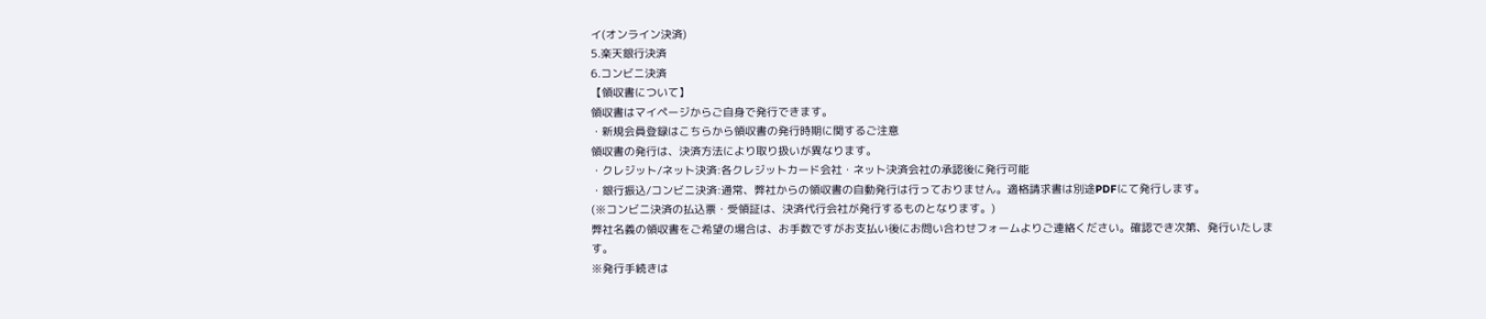イ(オンライン決済)
5.楽天銀行決済
6.コンビニ決済
【領収書について】
領収書はマイページからご自身で発行できます。
・新規会員登録はこちらから領収書の発行時期に関するご注意
領収書の発行は、決済方法により取り扱いが異なります。
・クレジット/ネット決済:各クレジットカード会社・ネット決済会社の承認後に発行可能
・銀行振込/コンビニ決済:通常、弊社からの領収書の自動発行は行っておりません。適格請求書は別途PDFにて発行します。
(※コンビニ決済の払込票・受領証は、決済代行会社が発行するものとなります。)
弊社名義の領収書をご希望の場合は、お手数ですがお支払い後にお問い合わせフォームよりご連絡ください。確認でき次第、発行いたします。
※発行手続きは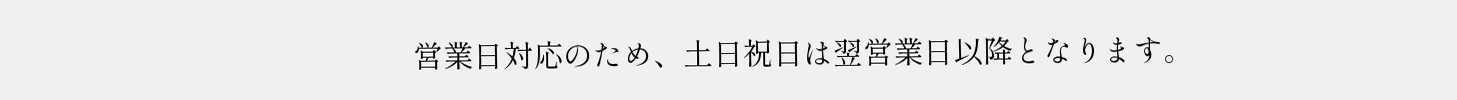営業日対応のため、土日祝日は翌営業日以降となります。